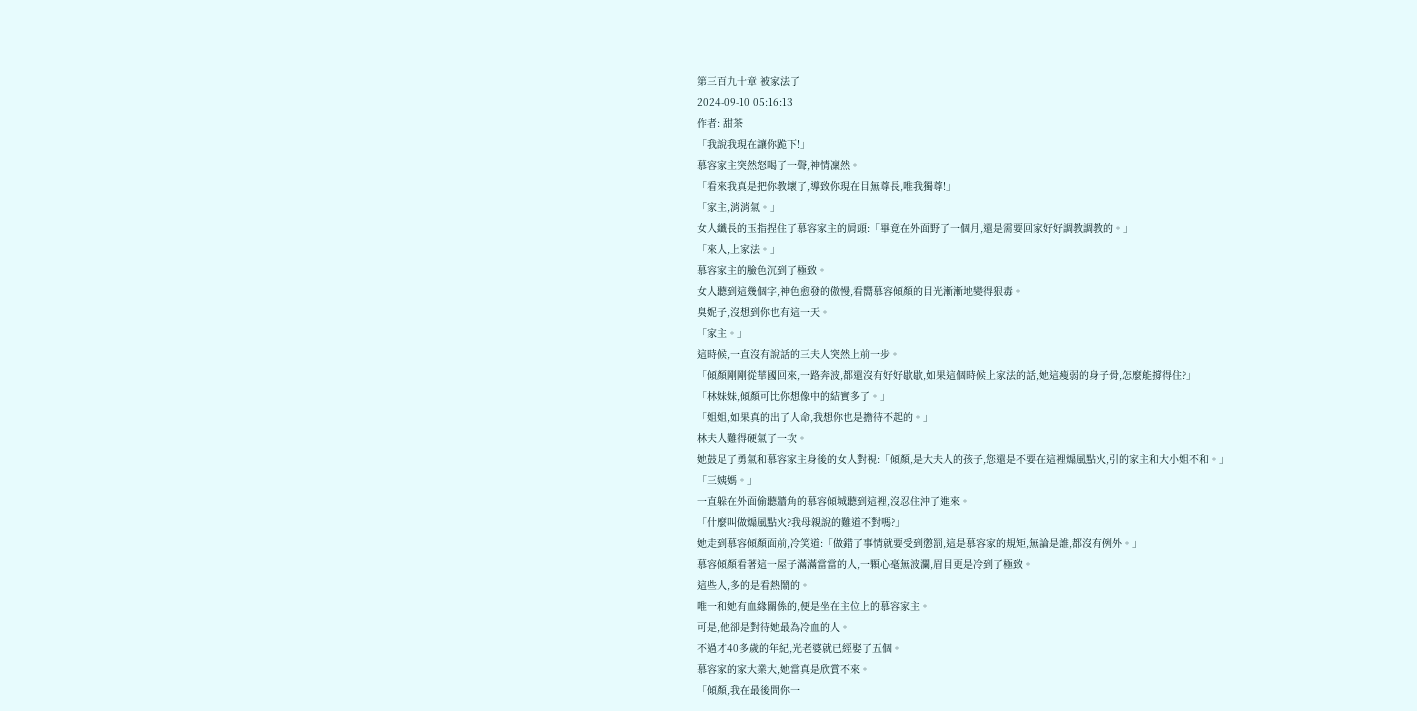第三百九十章 被家法了
2024-09-10 05:16:13
作者: 甜茶
「我說我現在讓你跪下!」
慕容家主突然怒喝了一聲,神情凜然。
「看來我真是把你教壞了,導致你現在目無尊長,唯我獨尊!」
「家主,消消氣。」
女人纖長的玉指捏住了慕容家主的肩頭:「畢竟在外面野了一個月,還是需要回家好好調教調教的。」
「來人,上家法。」
慕容家主的臉色沉到了極致。
女人聽到這幾個字,神色愈發的傲慢,看嚮慕容傾顏的目光漸漸地變得狠毒。
臭妮子,沒想到你也有這一天。
「家主。」
這時候,一直沒有說話的三夫人突然上前一步。
「傾顏剛剛從華國回來,一路奔波,都還沒有好好歇歇,如果這個時候上家法的話,她這瘦弱的身子骨,怎麼能撐得住?」
「林妹妹,傾顏可比你想像中的結實多了。」
「姐姐,如果真的出了人命,我想你也是擔待不起的。」
林夫人難得硬氣了一次。
她鼓足了勇氣和慕容家主身後的女人對視:「傾顏,是大夫人的孩子,您還是不要在這裡煽風點火,引的家主和大小姐不和。」
「三姨媽。」
一直躲在外面偷聽牆角的慕容傾城聽到這裡,沒忍住沖了進來。
「什麼叫做煽風點火?我母親說的難道不對嗎?」
她走到慕容傾顏面前,冷笑道:「做錯了事情就要受到懲罰,這是慕容家的規矩,無論是誰,都沒有例外。」
慕容傾顏看著這一屋子滿滿當當的人,一顆心毫無波瀾,眉目更是冷到了極致。
這些人,多的是看熱鬧的。
唯一和她有血緣關係的,便是坐在主位上的慕容家主。
可是,他卻是對待她最為冷血的人。
不過才40多歲的年紀,光老婆就已經娶了五個。
慕容家的家大業大,她當真是欣賞不來。
「傾顏,我在最後問你一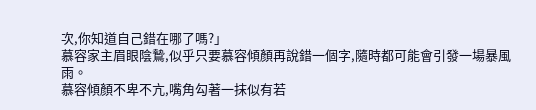次,你知道自己錯在哪了嗎?」
慕容家主眉眼陰鷙,似乎只要慕容傾顏再說錯一個字,隨時都可能會引發一場暴風雨。
慕容傾顏不卑不亢,嘴角勾著一抹似有若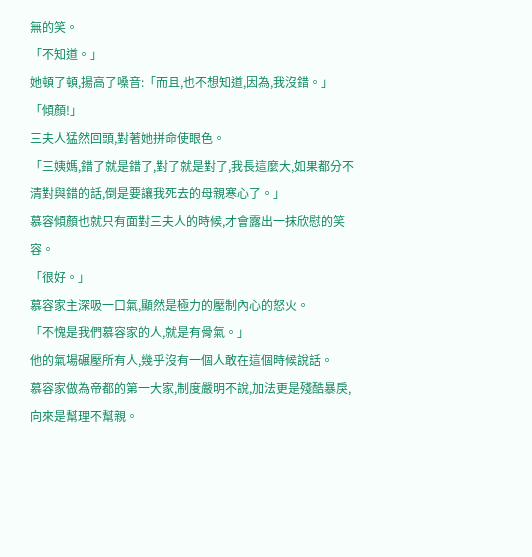無的笑。
「不知道。」
她頓了頓,揚高了嗓音:「而且,也不想知道,因為,我沒錯。」
「傾顏!」
三夫人猛然回頭,對著她拼命使眼色。
「三姨媽,錯了就是錯了,對了就是對了,我長這麼大,如果都分不清對與錯的話,倒是要讓我死去的母親寒心了。」
慕容傾顏也就只有面對三夫人的時候,才會露出一抹欣慰的笑容。
「很好。」
慕容家主深吸一口氣,顯然是極力的壓制內心的怒火。
「不愧是我們慕容家的人,就是有骨氣。」
他的氣場碾壓所有人,幾乎沒有一個人敢在這個時候說話。
慕容家做為帝都的第一大家,制度嚴明不說,加法更是殘酷暴戾,向來是幫理不幫親。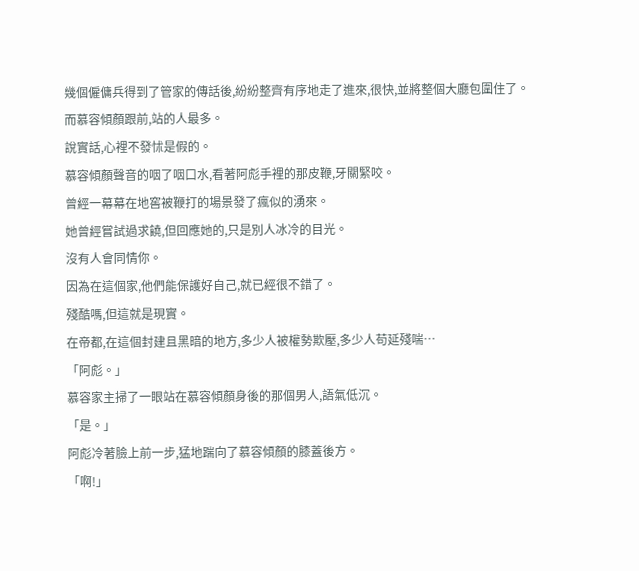幾個僱傭兵得到了管家的傳話後,紛紛整齊有序地走了進來,很快,並將整個大廳包圍住了。
而慕容傾顏跟前,站的人最多。
說實話,心裡不發怵是假的。
慕容傾顏聲音的咽了咽口水,看著阿彪手裡的那皮鞭,牙關緊咬。
曾經一幕幕在地窖被鞭打的場景發了瘋似的湧來。
她曾經嘗試過求饒,但回應她的,只是別人冰冷的目光。
沒有人會同情你。
因為在這個家,他們能保護好自己,就已經很不錯了。
殘酷嗎,但這就是現實。
在帝都,在這個封建且黑暗的地方,多少人被權勢欺壓,多少人苟延殘喘…
「阿彪。」
慕容家主掃了一眼站在慕容傾顏身後的那個男人,語氣低沉。
「是。」
阿彪冷著臉上前一步,猛地踹向了慕容傾顏的膝蓋後方。
「啊!」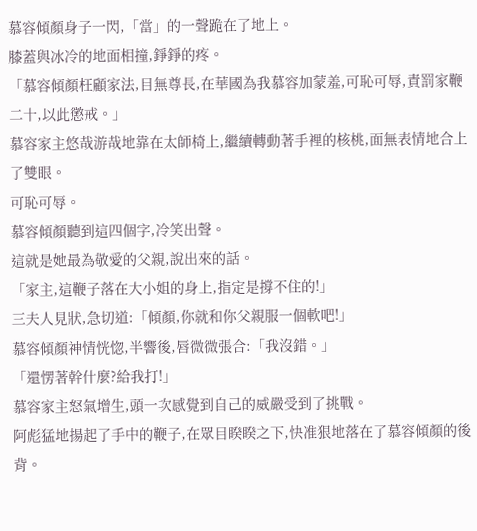慕容傾顏身子一閃,「當」的一聲跪在了地上。
膝蓋與冰冷的地面相撞,錚錚的疼。
「慕容傾顏枉顧家法,目無尊長,在華國為我慕容加蒙羞,可恥可辱,責罰家鞭二十,以此懲戒。」
慕容家主悠哉游哉地靠在太師椅上,繼續轉動著手裡的核桃,面無表情地合上了雙眼。
可恥可辱。
慕容傾顏聽到這四個字,冷笑出聲。
這就是她最為敬愛的父親,說出來的話。
「家主,這鞭子落在大小姐的身上,指定是撐不住的!」
三夫人見狀,急切道:「傾顏,你就和你父親服一個軟吧!」
慕容傾顏神情恍惚,半響後,唇微微張合:「我沒錯。」
「還愣著幹什麼?給我打!」
慕容家主怒氣增生,頭一次感覺到自己的威嚴受到了挑戰。
阿彪猛地揚起了手中的鞭子,在眾目睽睽之下,快准狠地落在了慕容傾顏的後背。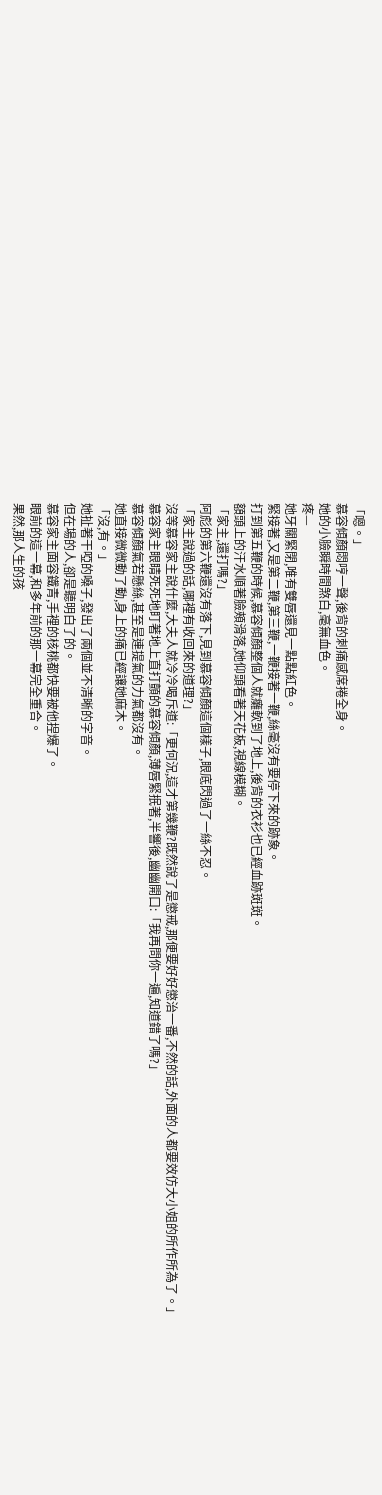「嗯。」
慕容傾顏悶哼一聲,後背的刺痛感席捲全身。
她的小臉瞬時間煞白,毫無血色。
疼—
她牙關緊閉,唯有雙唇還見一點點紅色。
緊接著,又是第二鞭,第三鞭,一鞭接著一鞭,絲毫沒有要停下來的跡象。
打到第五鞭的時候,慕容傾顏整個人就癱軟到了地上,後背的衣衫也已經血跡斑斑。
額頭上的汗水順著臉頰滑落,她仰頭看著天花板,視線模糊。
「家主,還打嗎?」
阿彪的第六鞭還沒有落下,見到慕容傾顏這個樣子,眼底閃過了一絲不忍。
「家主說過的話,哪裡有收回來的道理?」
沒等慕容家主說什麼,大夫人就冷冷喝斥道:「更何況,這才第幾鞭?既然說了是懲戒,那便要好好懲治一番,不然的話,外面的人都要效仿大小姐的所作所為了。」
慕容家主眼睛死死地盯著地上直打顫的慕容傾顏,薄唇緊抿著,半響後,幽幽開口:「我再問你一遍,知道錯了嗎?」
慕容傾顏氣若懸絲,甚至是連提氣的力氣都沒有。
她直接微微動了動,身上的痛已經讓她麻木。
「沒,有。」
她扯著干啞的嗓子,發出了兩個並不清晰的字音。
但在場的人,卻是聽明白了的。
慕容家主面容鐵青,手裡的核桃都快要被他捏爆了。
眼前的這一幕,和多年前的那一幕完全重合。
果然,那人生的孩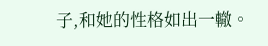子,和她的性格如出一轍。